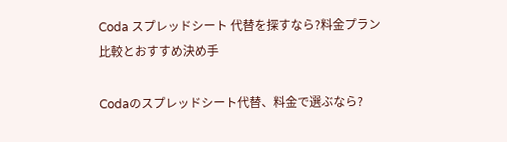Coda スプレッドシート 代替を探すなら?料金プラン比較とおすすめ決め手

Codaのスプレッドシート代替、料金で選ぶなら?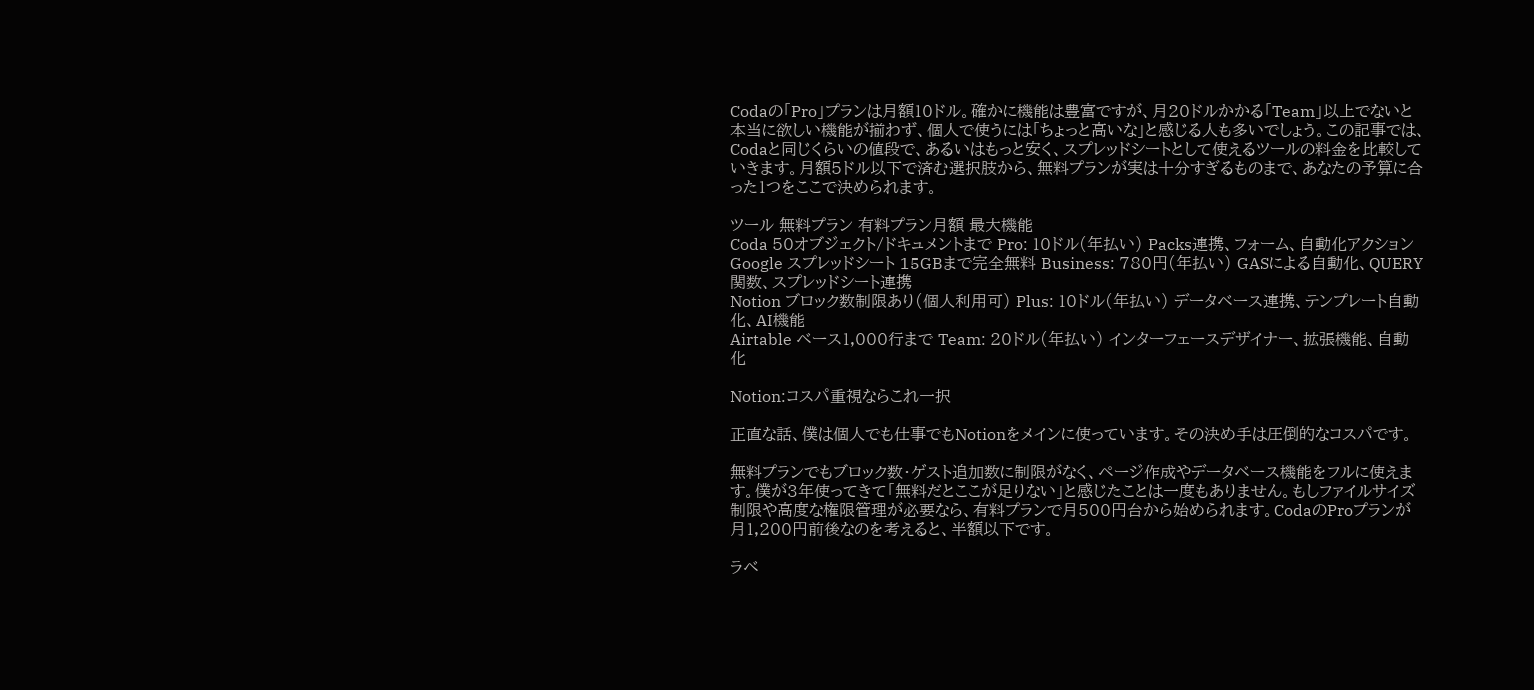Codaの「Pro」プランは月額10ドル。確かに機能は豊富ですが、月20ドルかかる「Team」以上でないと本当に欲しい機能が揃わず、個人で使うには「ちょっと高いな」と感じる人も多いでしょう。この記事では、Codaと同じくらいの値段で、あるいはもっと安く、スプレッドシートとして使えるツールの料金を比較していきます。月額5ドル以下で済む選択肢から、無料プランが実は十分すぎるものまで、あなたの予算に合った1つをここで決められます。

ツール 無料プラン 有料プラン月額 最大機能
Coda 50オブジェクト/ドキュメントまで Pro: 10ドル(年払い) Packs連携、フォーム、自動化アクション
Google スプレッドシート 15GBまで完全無料 Business: 780円(年払い) GASによる自動化、QUERY関数、スプレッドシート連携
Notion ブロック数制限あり(個人利用可) Plus: 10ドル(年払い) データベース連携、テンプレート自動化、AI機能
Airtable ベース1,000行まで Team: 20ドル(年払い) インターフェースデザイナー、拡張機能、自動化

Notion:コスパ重視ならこれ一択

正直な話、僕は個人でも仕事でもNotionをメインに使っています。その決め手は圧倒的なコスパです。

無料プランでもブロック数・ゲスト追加数に制限がなく、ページ作成やデータベース機能をフルに使えます。僕が3年使ってきて「無料だとここが足りない」と感じたことは一度もありません。もしファイルサイズ制限や高度な権限管理が必要なら、有料プランで月500円台から始められます。CodaのProプランが月1,200円前後なのを考えると、半額以下です。

ラベ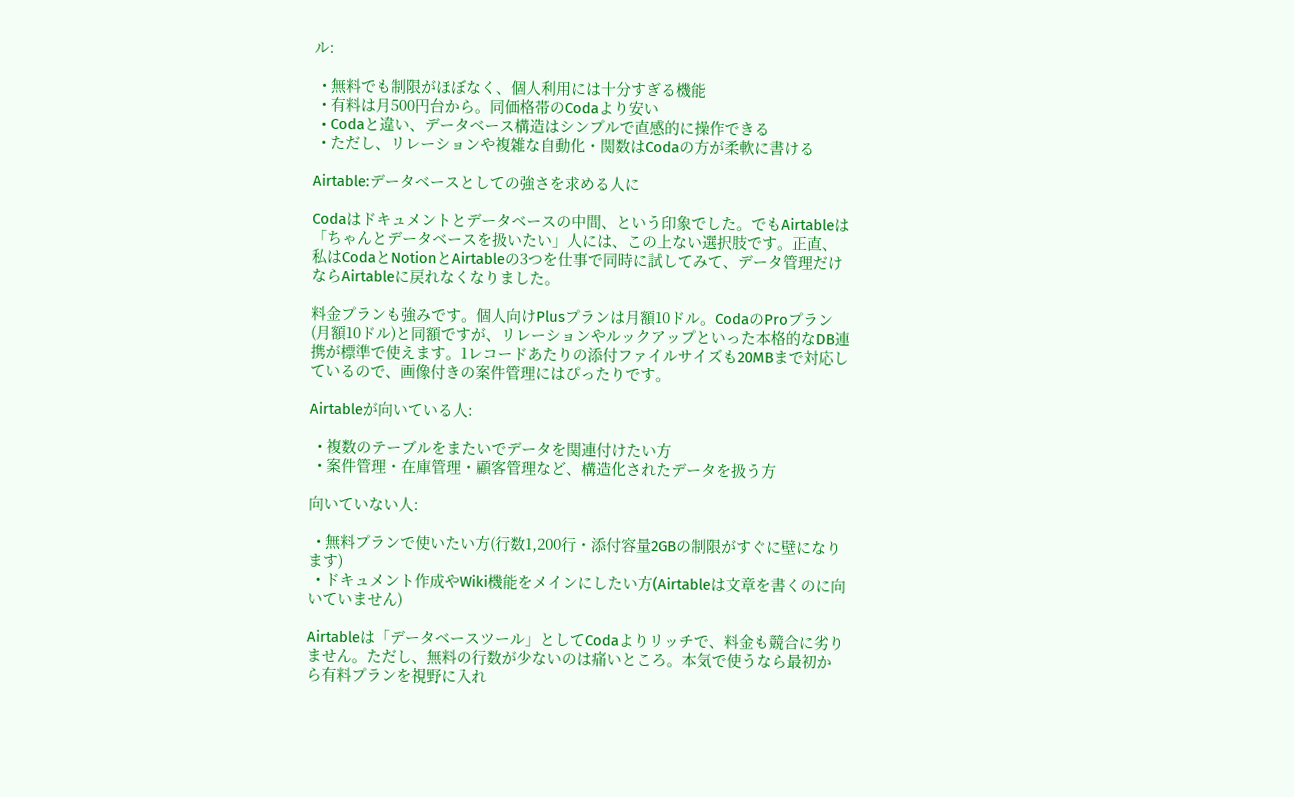ル:

  • 無料でも制限がほぼなく、個人利用には十分すぎる機能
  • 有料は月500円台から。同価格帯のCodaより安い
  • Codaと違い、データベース構造はシンプルで直感的に操作できる
  • ただし、リレーションや複雑な自動化・関数はCodaの方が柔軟に書ける

Airtable:データベースとしての強さを求める人に

Codaはドキュメントとデータベースの中間、という印象でした。でもAirtableは「ちゃんとデータベースを扱いたい」人には、この上ない選択肢です。正直、私はCodaとNotionとAirtableの3つを仕事で同時に試してみて、データ管理だけならAirtableに戻れなくなりました。

料金プランも強みです。個人向けPlusプランは月額10ドル。CodaのProプラン(月額10ドル)と同額ですが、リレーションやルックアップといった本格的なDB連携が標準で使えます。1レコードあたりの添付ファイルサイズも20MBまで対応しているので、画像付きの案件管理にはぴったりです。

Airtableが向いている人:

  • 複数のテーブルをまたいでデータを関連付けたい方
  • 案件管理・在庫管理・顧客管理など、構造化されたデータを扱う方

向いていない人:

  • 無料プランで使いたい方(行数1,200行・添付容量2GBの制限がすぐに壁になります)
  • ドキュメント作成やWiki機能をメインにしたい方(Airtableは文章を書くのに向いていません)

Airtableは「データベースツール」としてCodaよりリッチで、料金も競合に劣りません。ただし、無料の行数が少ないのは痛いところ。本気で使うなら最初から有料プランを視野に入れ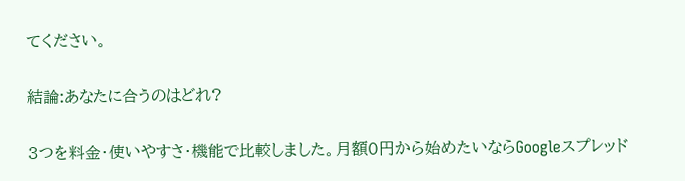てください。

結論:あなたに合うのはどれ?

3つを料金・使いやすさ・機能で比較しました。月額0円から始めたいならGoogleスプレッド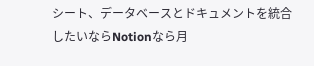シート、データベースとドキュメントを統合したいならNotionなら月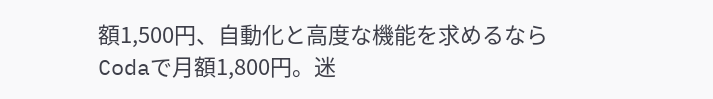額1,500円、自動化と高度な機能を求めるならCodaで月額1,800円。迷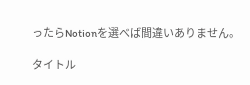ったらNotionを選べば間違いありません。

タイトル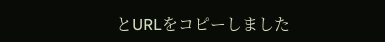とURLをコピーしました